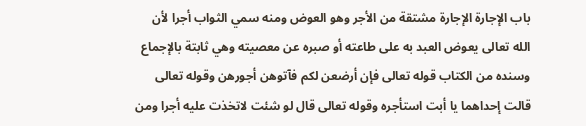باب الإجارة الإجارة مشتقة من الأجر وهو العوض ومنه سمي الثواب أجرا لأن الله تعالى يعوض العبد به على طاعته أو صبره عن معصيته وهي ثابتة بالإجماع وسنده من الكتاب قوله تعالى فإن أرضعن لكم فآتوهن أجورهن وقوله تعالى قالت إحداهما يا أبت استأجره وقوله تعالى قال لو شئت لاتخذت عليه أجرا ومن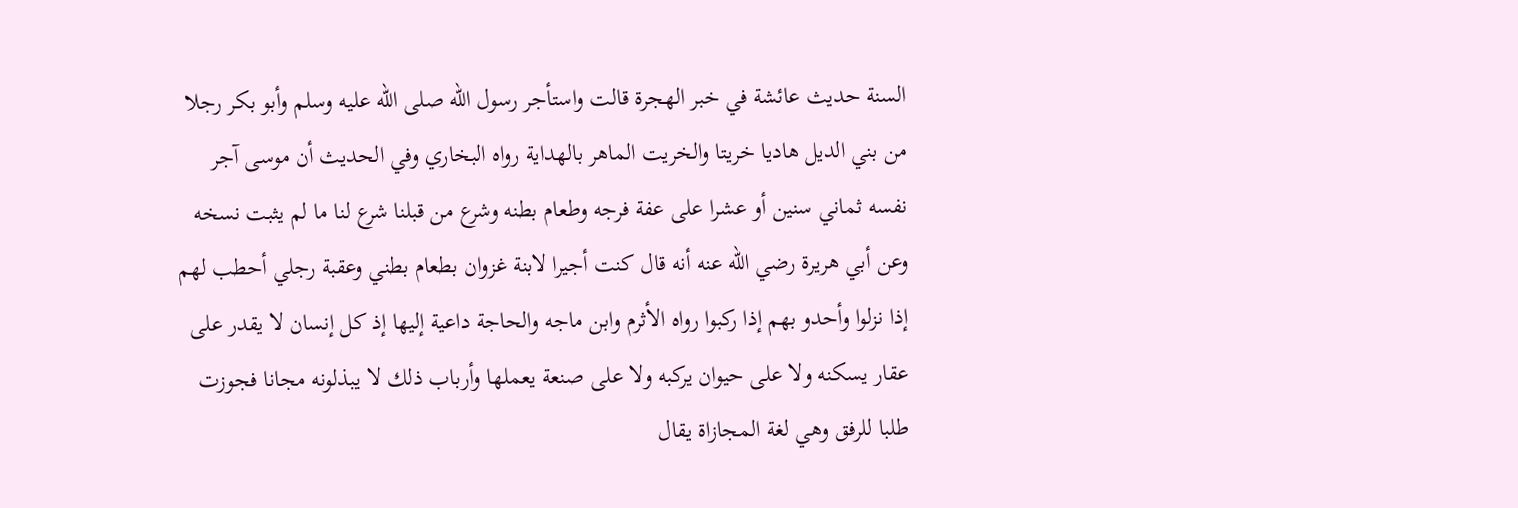السنة حديث عائشة في خبر الهجرة قالت واستأجر رسول الله صلى الله عليه وسلم وأبو بكر رجلا من بني الديل هاديا خريتا والخريت الماهر بالهداية رواه البخاري وفي الحديث أن موسى آجر نفسه ثماني سنين أو عشرا على عفة فرجه وطعام بطنه وشرع من قبلنا شرع لنا ما لم يثبت نسخه وعن أبي هريرة رضي الله عنه أنه قال كنت أجيرا لابنة غزوان بطعام بطني وعقبة رجلي أحطب لهم إذا نزلوا وأحدو بهم إذا ركبوا رواه الأثرم وابن ماجه والحاجة داعية إليها إذ كل إنسان لا يقدر على عقار يسكنه ولا على حيوان يركبه ولا على صنعة يعملها وأرباب ذلك لا يبذلونه مجانا فجوزت طلبا للرفق وهي لغة المجازاة يقال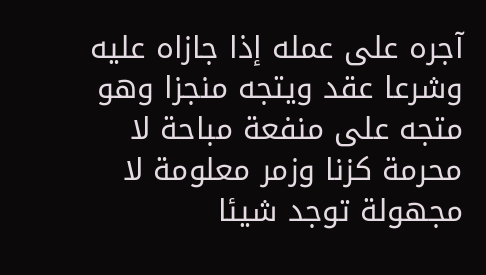آجره على عمله إذا جازاه عليه وشرعا عقد ويتجه منجزا وهو متجه على منفعة مباحة لا محرمة كزنا وزمر معلومة لا مجهولة توجد شيئا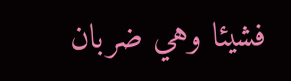فشيئا وهي ضربان